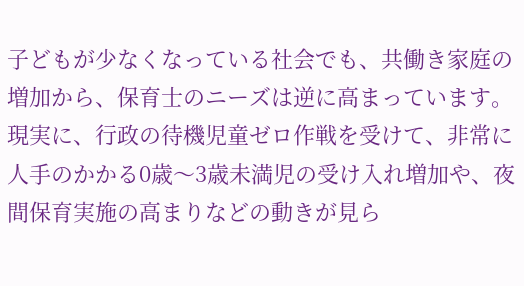子どもが少なくなっている社会でも、共働き家庭の増加から、保育士のニーズは逆に高まっています。現実に、行政の待機児童ゼロ作戦を受けて、非常に人手のかかる0歳〜3歳未満児の受け入れ増加や、夜間保育実施の高まりなどの動きが見ら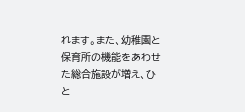れます。また、幼稚園と保育所の機能をあわせた総合施設が増え、ひと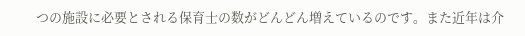つの施設に必要とされる保育士の数がどんどん増えているのです。また近年は介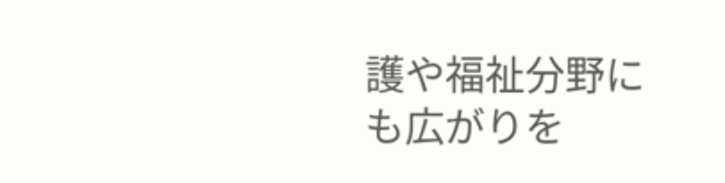護や福祉分野にも広がりを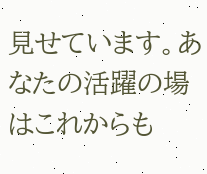見せています。あなたの活躍の場はこれからも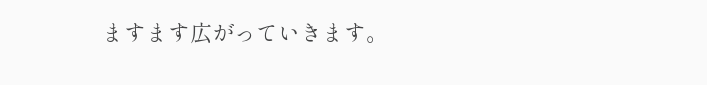ますます広がっていきます。